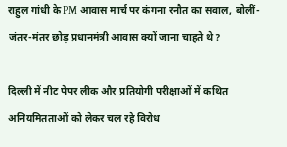राहुल गांधी के PM आवास मार्च पर कंगना रनौत का सवाल, बोलीं- जंतर-मंतर छोड़ प्रधानमंत्री आवास क्यों जाना चाहते थे?

दिल्ली में नीट पेपर लीक और प्रतियोगी परीक्षाओं में कथित अनियमितताओं को लेकर चल रहे विरोध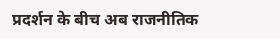प्रदर्शन के बीच अब राजनीतिक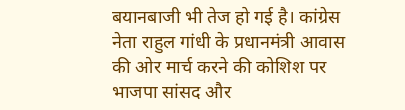बयानबाजी भी तेज हो गई है। कांग्रेस नेता राहुल गांधी के प्रधानमंत्री आवास की ओर मार्च करने की कोशिश पर भाजपा सांसद और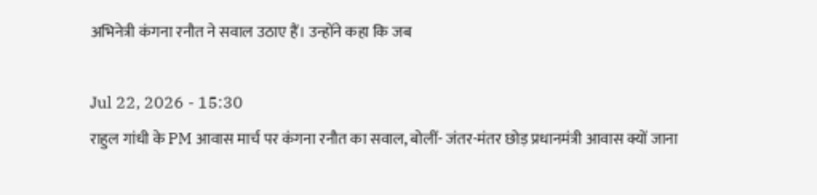अभिनेत्री कंगना रनौत ने सवाल उठाए हैं। उन्होंने कहा कि जब

Jul 22, 2026 - 15:30
राहुल गांधी के PM आवास मार्च पर कंगना रनौत का सवाल, बोलीं- जंतर-मंतर छोड़ प्रधानमंत्री आवास क्यों जाना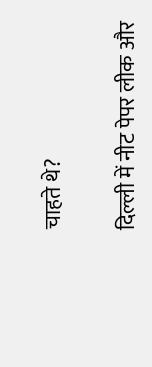चाहते थे?

दिल्ली में नीट पेपर लीक और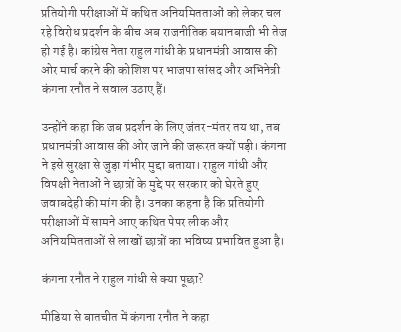प्रतियोगी परीक्षाओं में कथित अनियमितताओं को लेकर चल रहे विरोध प्रदर्शन के बीच अब राजनीतिक बयानबाजी भी तेज हो गई है। कांग्रेस नेता राहुल गांधी के प्रधानमंत्री आवास की ओर मार्च करने की कोशिश पर भाजपा सांसद और अभिनेत्री कंगना रनौत ने सवाल उठाए हैं।

उन्होंने कहा कि जब प्रदर्शन के लिए जंतर-मंतर तय था, तब प्रधानमंत्री आवास की ओर जाने की जरूरत क्यों पड़ी। कंगना ने इसे सुरक्षा से जुड़ा गंभीर मुद्दा बताया। राहुल गांधी और विपक्षी नेताओं ने छात्रों के मुद्दे पर सरकार को घेरते हुए जवाबदेही की मांग की है। उनका कहना है कि प्रतियोगी परीक्षाओं में सामने आए कथित पेपर लीक और अनियमितताओं से लाखों छात्रों का भविष्य प्रभावित हुआ है।

कंगना रनौत ने राहुल गांधी से क्या पूछा?

मीडिया से बातचीत में कंगना रनौत ने कहा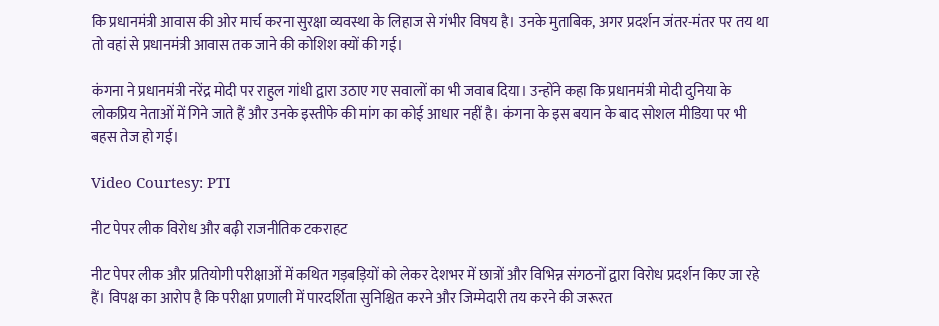कि प्रधानमंत्री आवास की ओर मार्च करना सुरक्षा व्यवस्था के लिहाज से गंभीर विषय है। उनके मुताबिक, अगर प्रदर्शन जंतर-मंतर पर तय था तो वहां से प्रधानमंत्री आवास तक जाने की कोशिश क्यों की गई।

कंगना ने प्रधानमंत्री नरेंद्र मोदी पर राहुल गांधी द्वारा उठाए गए सवालों का भी जवाब दिया। उन्होंने कहा कि प्रधानमंत्री मोदी दुनिया के लोकप्रिय नेताओं में गिने जाते हैं और उनके इस्तीफे की मांग का कोई आधार नहीं है। कंगना के इस बयान के बाद सोशल मीडिया पर भी बहस तेज हो गई।

Video Courtesy: PTI

नीट पेपर लीक विरोध और बढ़ी राजनीतिक टकराहट

नीट पेपर लीक और प्रतियोगी परीक्षाओं में कथित गड़बड़ियों को लेकर देशभर में छात्रों और विभिन्न संगठनों द्वारा विरोध प्रदर्शन किए जा रहे हैं। विपक्ष का आरोप है कि परीक्षा प्रणाली में पारदर्शिता सुनिश्चित करने और जिम्मेदारी तय करने की जरूरत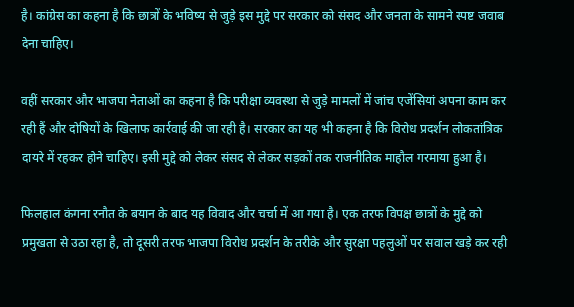है। कांग्रेस का कहना है कि छात्रों के भविष्य से जुड़े इस मुद्दे पर सरकार को संसद और जनता के सामने स्पष्ट जवाब देना चाहिए।

वहीं सरकार और भाजपा नेताओं का कहना है कि परीक्षा व्यवस्था से जुड़े मामलों में जांच एजेंसियां अपना काम कर रही हैं और दोषियों के खिलाफ कार्रवाई की जा रही है। सरकार का यह भी कहना है कि विरोध प्रदर्शन लोकतांत्रिक दायरे में रहकर होने चाहिए। इसी मुद्दे को लेकर संसद से लेकर सड़कों तक राजनीतिक माहौल गरमाया हुआ है।

फिलहाल कंगना रनौत के बयान के बाद यह विवाद और चर्चा में आ गया है। एक तरफ विपक्ष छात्रों के मुद्दे को प्रमुखता से उठा रहा है, तो दूसरी तरफ भाजपा विरोध प्रदर्शन के तरीके और सुरक्षा पहलुओं पर सवाल खड़े कर रही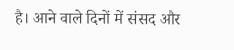है। आने वाले दिनों में संसद और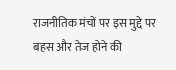राजनीतिक मंचों पर इस मुद्दे पर बहस और तेज होने की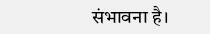संभावना है।